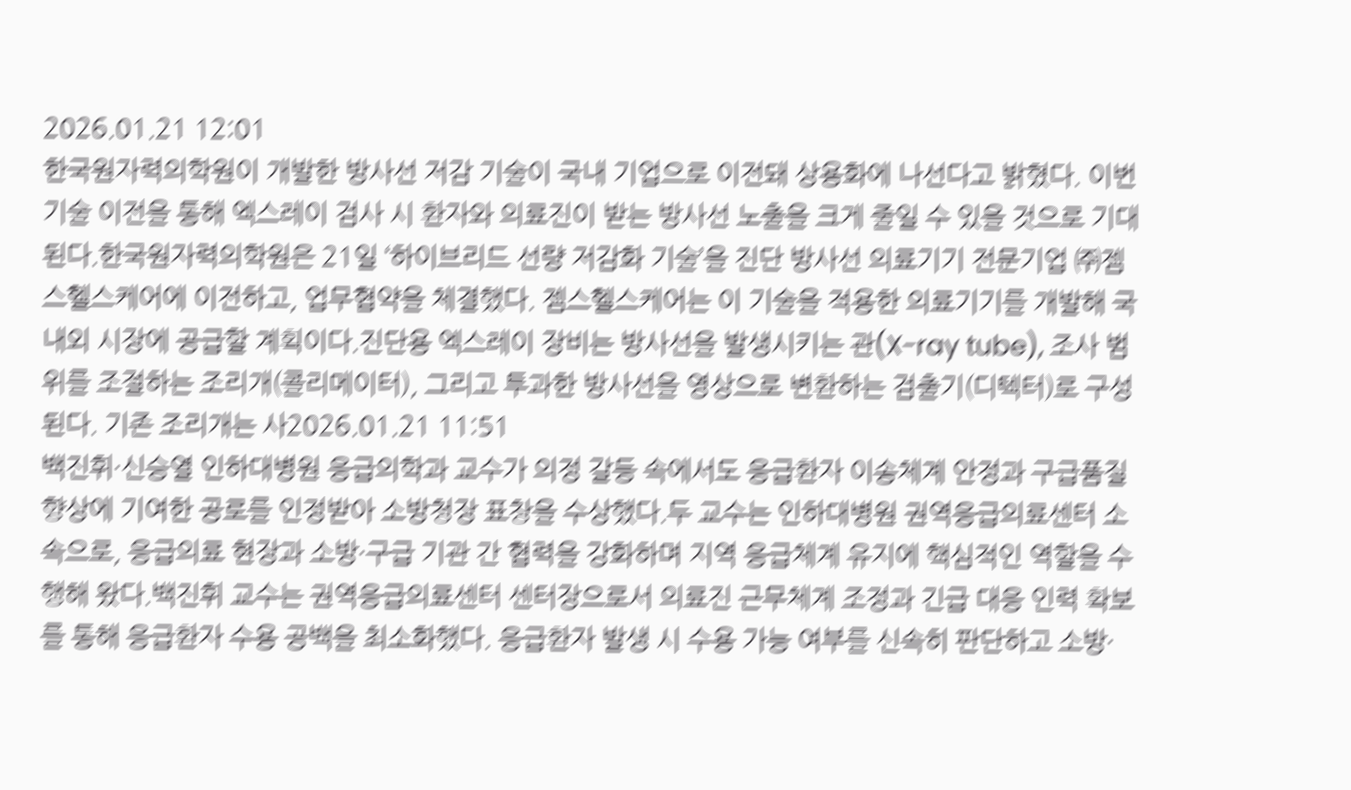2026.01.21 12:01
한국원자력의학원이 개발한 방사선 저감 기술이 국내 기업으로 이전돼 상용화에 나선다고 밝혔다. 이번 기술 이전을 통해 엑스레이 검사 시 환자와 의료진이 받는 방사선 노출을 크게 줄일 수 있을 것으로 기대된다.한국원자력의학원은 21일 ‘하이브리드 선량 저감화 기술’을 진단 방사선 의료기기 전문기업 ㈜젬스헬스케어에 이전하고, 업무협약을 체결했다. 젬스헬스케어는 이 기술을 적용한 의료기기를 개발해 국내외 시장에 공급할 계획이다.진단용 엑스레이 장비는 방사선을 발생시키는 관(X-ray tube), 조사 범위를 조절하는 조리개(콜리메이터), 그리고 투과한 방사선을 영상으로 변환하는 검출기(디텍터)로 구성된다. 기존 조리개는 사2026.01.21 11:51
백진휘·신승열 인하대병원 응급의학과 교수가 의정 갈등 속에서도 응급환자 이송체계 안정과 구급품질 향상에 기여한 공로를 인정받아 소방청장 표창을 수상했다.두 교수는 인하대병원 권역응급의료센터 소속으로, 응급의료 현장과 소방·구급 기관 간 협력을 강화하며 지역 응급체계 유지에 핵심적인 역할을 수행해 왔다.백진휘 교수는 권역응급의료센터 센터장으로서 의료진 근무체계 조정과 긴급 대응 인력 확보를 통해 응급환자 수용 공백을 최소화했다. 응급환자 발생 시 수용 가능 여부를 신속히 판단하고 소방·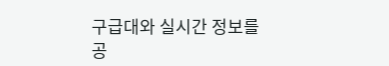구급대와 실시간 정보를 공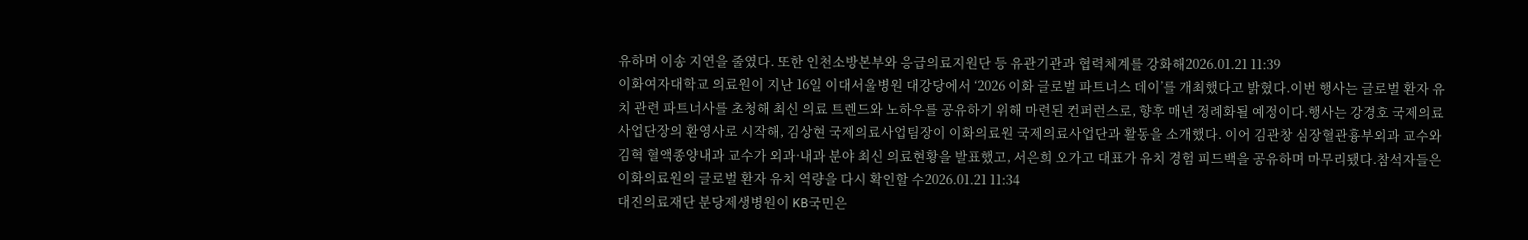유하며 이송 지연을 줄였다. 또한 인천소방본부와 응급의료지원단 등 유관기관과 협력체계를 강화해2026.01.21 11:39
이화여자대학교 의료원이 지난 16일 이대서울병원 대강당에서 ‘2026 이화 글로벌 파트너스 데이’를 개최했다고 밝혔다.이번 행사는 글로벌 환자 유치 관련 파트너사를 초청해 최신 의료 트렌드와 노하우를 공유하기 위해 마련된 컨퍼런스로, 향후 매년 정례화될 예정이다.행사는 강경호 국제의료사업단장의 환영사로 시작해, 김상현 국제의료사업팀장이 이화의료원 국제의료사업단과 활동을 소개했다. 이어 김관창 심장혈관흉부외과 교수와 김혁 혈액종양내과 교수가 외과·내과 분야 최신 의료현황을 발표했고, 서은희 오가고 대표가 유치 경험 피드백을 공유하며 마무리됐다.참석자들은 이화의료원의 글로벌 환자 유치 역량을 다시 확인할 수2026.01.21 11:34
대진의료재단 분당제생병원이 KB국민은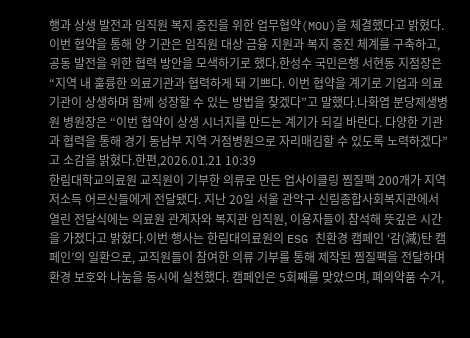행과 상생 발전과 임직원 복지 증진을 위한 업무협약(MOU)을 체결했다고 밝혔다.이번 협약을 통해 양 기관은 임직원 대상 금융 지원과 복지 증진 체계를 구축하고, 공동 발전을 위한 협력 방안을 모색하기로 했다.한성수 국민은행 서현동 지점장은 “지역 내 훌륭한 의료기관과 협력하게 돼 기쁘다. 이번 협약을 계기로 기업과 의료기관이 상생하며 함께 성장할 수 있는 방법을 찾겠다”고 말했다.나화엽 분당제생병원 병원장은 “이번 협약이 상생 시너지를 만드는 계기가 되길 바란다. 다양한 기관과 협력을 통해 경기 동남부 지역 거점병원으로 자리매김할 수 있도록 노력하겠다”고 소감을 밝혔다.한편,2026.01.21 10:39
한림대학교의료원 교직원이 기부한 의류로 만든 업사이클링 찜질팩 200개가 지역 저소득 어르신들에게 전달됐다. 지난 20일 서울 관악구 신림종합사회복지관에서 열린 전달식에는 의료원 관계자와 복지관 임직원, 이용자들이 참석해 뜻깊은 시간을 가졌다고 밝혔다.이번 행사는 한림대의료원의 ESG 친환경 캠페인 ‘감(減)탄 캠페인’의 일환으로, 교직원들이 참여한 의류 기부를 통해 제작된 찜질팩을 전달하며 환경 보호와 나눔을 동시에 실천했다. 캠페인은 5회째를 맞았으며, 폐의약품 수거,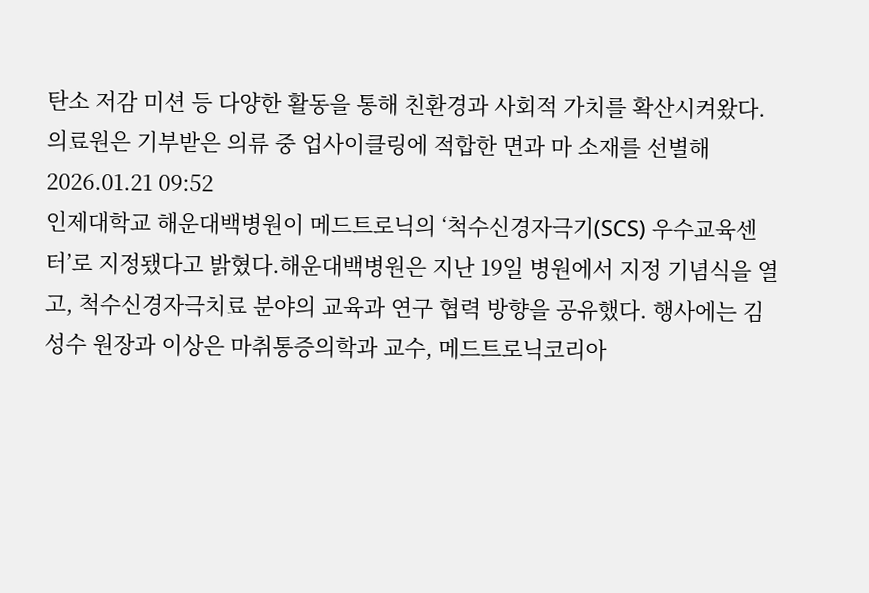탄소 저감 미션 등 다양한 활동을 통해 친환경과 사회적 가치를 확산시켜왔다.의료원은 기부받은 의류 중 업사이클링에 적합한 면과 마 소재를 선별해2026.01.21 09:52
인제대학교 해운대백병원이 메드트로닉의 ‘척수신경자극기(SCS) 우수교육센터’로 지정됐다고 밝혔다.해운대백병원은 지난 19일 병원에서 지정 기념식을 열고, 척수신경자극치료 분야의 교육과 연구 협력 방향을 공유했다. 행사에는 김성수 원장과 이상은 마취통증의학과 교수, 메드트로닉코리아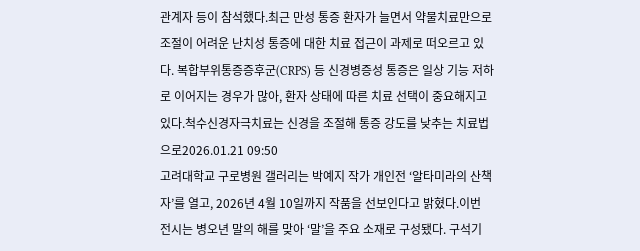관계자 등이 참석했다.최근 만성 통증 환자가 늘면서 약물치료만으로 조절이 어려운 난치성 통증에 대한 치료 접근이 과제로 떠오르고 있다. 복합부위통증증후군(CRPS) 등 신경병증성 통증은 일상 기능 저하로 이어지는 경우가 많아, 환자 상태에 따른 치료 선택이 중요해지고 있다.척수신경자극치료는 신경을 조절해 통증 강도를 낮추는 치료법으로2026.01.21 09:50
고려대학교 구로병원 갤러리는 박예지 작가 개인전 ‘알타미라의 산책자’를 열고, 2026년 4월 10일까지 작품을 선보인다고 밝혔다.이번 전시는 병오년 말의 해를 맞아 ‘말’을 주요 소재로 구성됐다. 구석기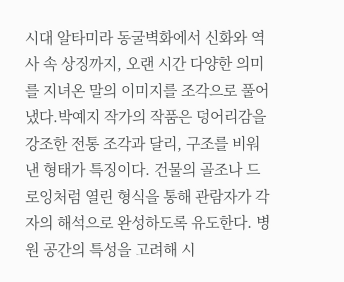시대 알타미라 동굴벽화에서 신화와 역사 속 상징까지, 오랜 시간 다양한 의미를 지녀온 말의 이미지를 조각으로 풀어냈다.박예지 작가의 작품은 덩어리감을 강조한 전통 조각과 달리, 구조를 비워낸 형태가 특징이다. 건물의 골조나 드로잉처럼 열린 형식을 통해 관람자가 각자의 해석으로 완성하도록 유도한다. 병원 공간의 특성을 고려해 시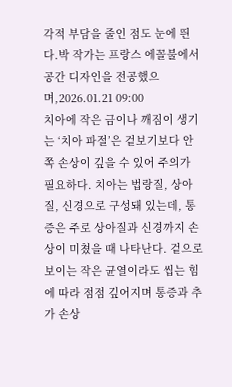각적 부담을 줄인 점도 눈에 띈다.박 작가는 프랑스 에꼴불에서 공간 디자인을 전공했으며,2026.01.21 09:00
치아에 작은 금이나 깨짐이 생기는 ‘치아 파절’은 겉보기보다 안쪽 손상이 깊을 수 있어 주의가 필요하다. 치아는 법랑질, 상아질, 신경으로 구성돼 있는데, 통증은 주로 상아질과 신경까지 손상이 미쳤을 때 나타난다. 겉으로 보이는 작은 균열이라도 씹는 힘에 따라 점점 깊어지며 통증과 추가 손상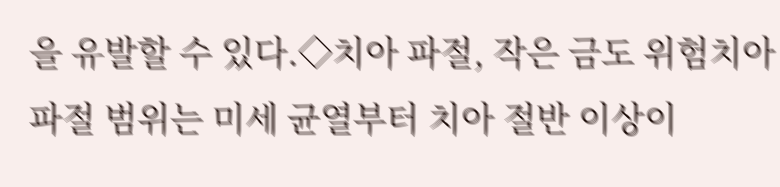을 유발할 수 있다.◇치아 파절, 작은 금도 위험치아 파절 범위는 미세 균열부터 치아 절반 이상이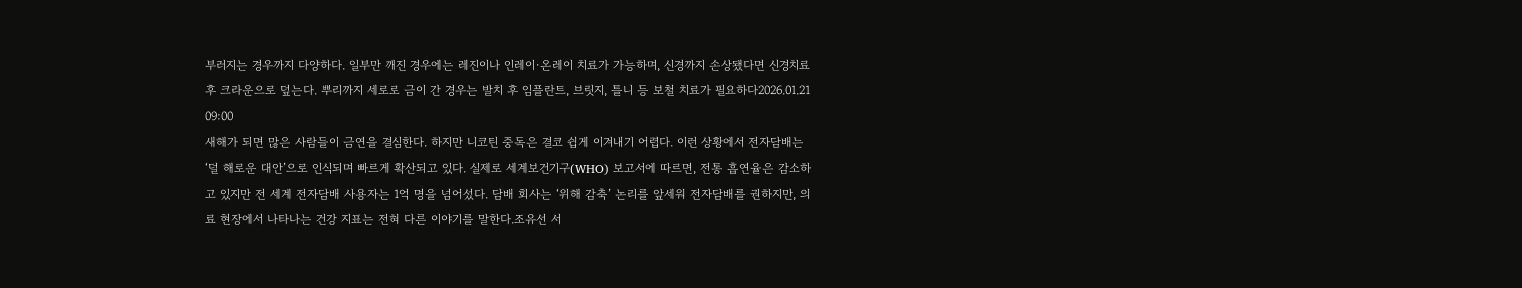부러지는 경우까지 다양하다. 일부만 깨진 경우에는 레진이나 인레이·온레이 치료가 가능하며, 신경까지 손상됐다면 신경치료 후 크라운으로 덮는다. 뿌리까지 세로로 금이 간 경우는 발치 후 임플란트, 브릿지, 틀니 등 보철 치료가 필요하다2026.01.21 09:00
새해가 되면 많은 사람들이 금연을 결심한다. 하지만 니코틴 중독은 결코 쉽게 이겨내기 어렵다. 이런 상황에서 전자담배는 ‘덜 해로운 대안’으로 인식되며 빠르게 확산되고 있다. 실제로 세계보건기구(WHO) 보고서에 따르면, 전통 흡연율은 감소하고 있지만 전 세계 전자담배 사용자는 1억 명을 넘어섰다. 담배 회사는 ‘위해 감축’ 논리를 앞세워 전자담배를 권하지만, 의료 현장에서 나타나는 건강 지표는 전혀 다른 이야기를 말한다.조유선 서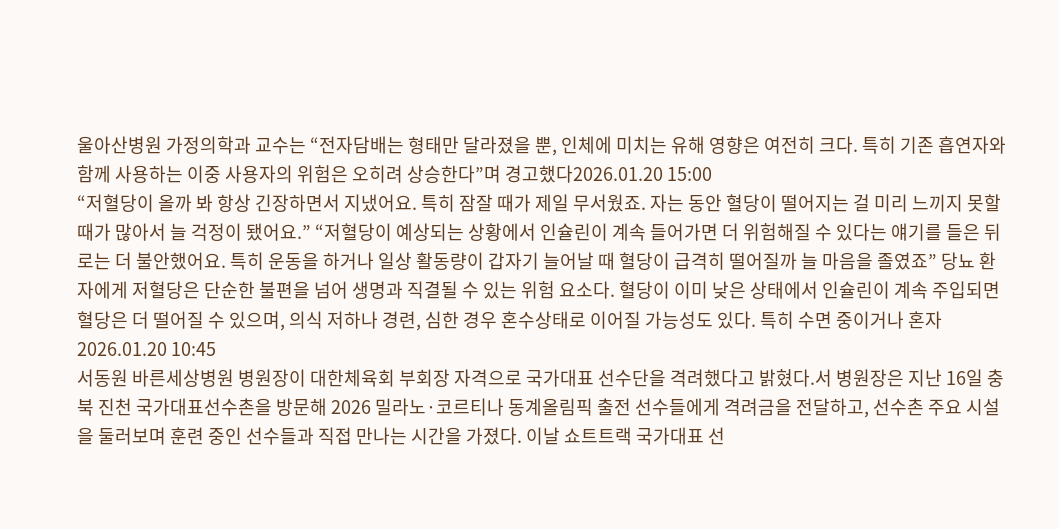울아산병원 가정의학과 교수는 “전자담배는 형태만 달라졌을 뿐, 인체에 미치는 유해 영향은 여전히 크다. 특히 기존 흡연자와 함께 사용하는 이중 사용자의 위험은 오히려 상승한다”며 경고했다2026.01.20 15:00
“저혈당이 올까 봐 항상 긴장하면서 지냈어요. 특히 잠잘 때가 제일 무서웠죠. 자는 동안 혈당이 떨어지는 걸 미리 느끼지 못할 때가 많아서 늘 걱정이 됐어요.” “저혈당이 예상되는 상황에서 인슐린이 계속 들어가면 더 위험해질 수 있다는 얘기를 들은 뒤로는 더 불안했어요. 특히 운동을 하거나 일상 활동량이 갑자기 늘어날 때 혈당이 급격히 떨어질까 늘 마음을 졸였죠” 당뇨 환자에게 저혈당은 단순한 불편을 넘어 생명과 직결될 수 있는 위험 요소다. 혈당이 이미 낮은 상태에서 인슐린이 계속 주입되면 혈당은 더 떨어질 수 있으며, 의식 저하나 경련, 심한 경우 혼수상태로 이어질 가능성도 있다. 특히 수면 중이거나 혼자2026.01.20 10:45
서동원 바른세상병원 병원장이 대한체육회 부회장 자격으로 국가대표 선수단을 격려했다고 밝혔다.서 병원장은 지난 16일 충북 진천 국가대표선수촌을 방문해 2026 밀라노·코르티나 동계올림픽 출전 선수들에게 격려금을 전달하고, 선수촌 주요 시설을 둘러보며 훈련 중인 선수들과 직접 만나는 시간을 가졌다. 이날 쇼트트랙 국가대표 선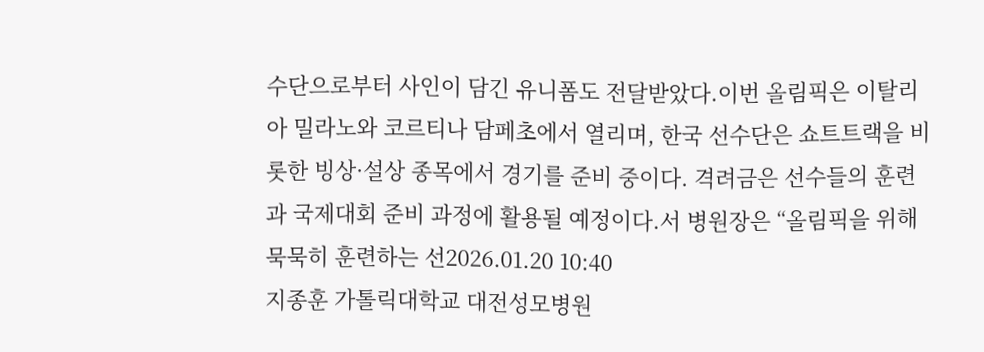수단으로부터 사인이 담긴 유니폼도 전달받았다.이번 올림픽은 이탈리아 밀라노와 코르티나 담페초에서 열리며, 한국 선수단은 쇼트트랙을 비롯한 빙상·설상 종목에서 경기를 준비 중이다. 격려금은 선수들의 훈련과 국제대회 준비 과정에 활용될 예정이다.서 병원장은 “올림픽을 위해 묵묵히 훈련하는 선2026.01.20 10:40
지종훈 가톨릭대학교 대전성모병원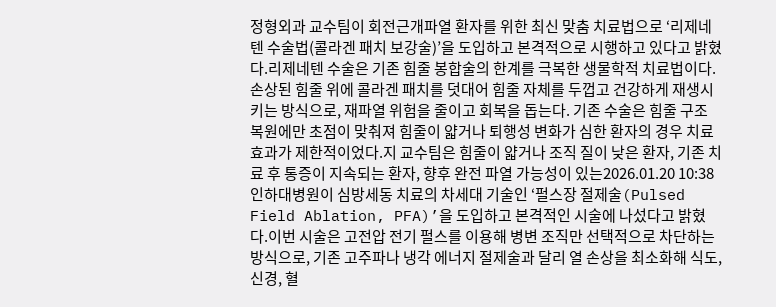정형외과 교수팀이 회전근개파열 환자를 위한 최신 맞춤 치료법으로 ‘리제네텐 수술법(콜라겐 패치 보강술)’을 도입하고 본격적으로 시행하고 있다고 밝혔다.리제네텐 수술은 기존 힘줄 봉합술의 한계를 극복한 생물학적 치료법이다. 손상된 힘줄 위에 콜라겐 패치를 덧대어 힘줄 자체를 두껍고 건강하게 재생시키는 방식으로, 재파열 위험을 줄이고 회복을 돕는다. 기존 수술은 힘줄 구조 복원에만 초점이 맞춰져 힘줄이 얇거나 퇴행성 변화가 심한 환자의 경우 치료 효과가 제한적이었다.지 교수팀은 힘줄이 얇거나 조직 질이 낮은 환자, 기존 치료 후 통증이 지속되는 환자, 향후 완전 파열 가능성이 있는2026.01.20 10:38
인하대병원이 심방세동 치료의 차세대 기술인 ‘펄스장 절제술(Pulsed Field Ablation, PFA)’을 도입하고 본격적인 시술에 나섰다고 밝혔다.이번 시술은 고전압 전기 펄스를 이용해 병변 조직만 선택적으로 차단하는 방식으로, 기존 고주파나 냉각 에너지 절제술과 달리 열 손상을 최소화해 식도, 신경, 혈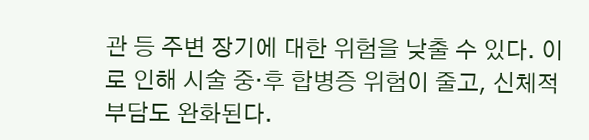관 등 주변 장기에 대한 위험을 낮출 수 있다. 이로 인해 시술 중·후 합병증 위험이 줄고, 신체적 부담도 완화된다.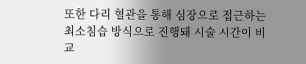또한 다리 혈관을 통해 심장으로 접근하는 최소침습 방식으로 진행돼 시술 시간이 비교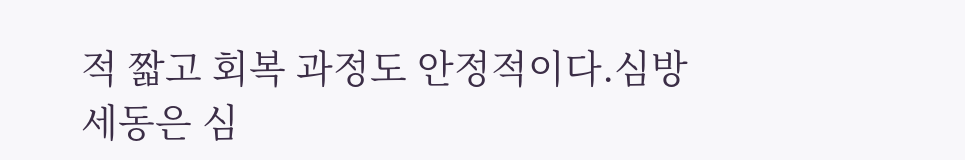적 짧고 회복 과정도 안정적이다.심방세동은 심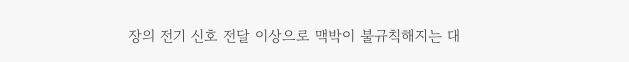장의 전기 신호 전달 이상으로 맥박이 불규칙해지는 대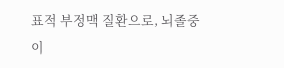표적 부정맥 질환으로, 뇌졸중이